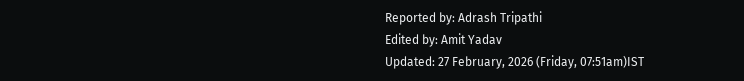Reported by: Adrash Tripathi
Edited by: Amit Yadav
Updated: 27 February, 2026 (Friday, 07:51am)IST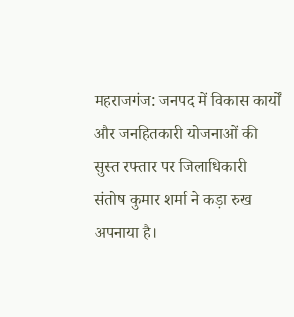महराजगंज: जनपद में विकास कार्यों और जनहितकारी योजनाओं की सुस्त रफ्तार पर जिलाधिकारी संतोष कुमार शर्मा ने कड़ा रुख अपनाया है।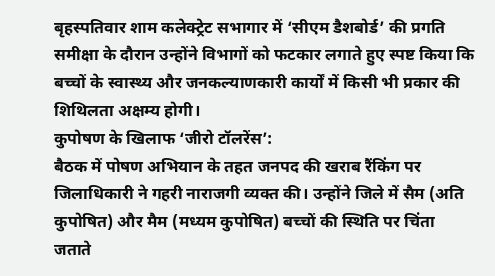बृहस्पतिवार शाम कलेक्ट्रेट सभागार में ‘सीएम डैशबोर्ड’ की प्रगति समीक्षा के दौरान उन्होंने विभागों को फटकार लगाते हुए स्पष्ट किया कि बच्चों के स्वास्थ्य और जनकल्याणकारी कार्यों में किसी भी प्रकार की शिथिलता अक्षम्य होगी।
कुपोषण के खिलाफ ‘जीरो टॉलरेंस’:
बैठक में पोषण अभियान के तहत जनपद की खराब रैंकिंग पर जिलाधिकारी ने गहरी नाराजगी व्यक्त की। उन्होंने जिले में सैम (अति कुपोषित) और मैम (मध्यम कुपोषित) बच्चों की स्थिति पर चिंता जताते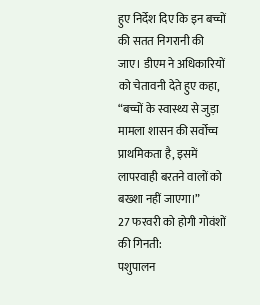हुए निर्देश दिए कि इन बच्चों की सतत निगरानी की जाए। डीएम ने अधिकारियों को चेतावनी देते हुए कहा, “बच्चों के स्वास्थ्य से जुड़ा मामला शासन की सर्वोच्च प्राथमिकता है, इसमें लापरवाही बरतने वालों को बख्शा नहीं जाएगा।”
27 फरवरी को होगी गोवंशों की गिनती:
पशुपालन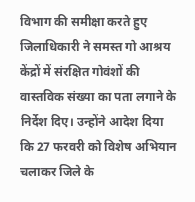विभाग की समीक्षा करते हुए जिलाधिकारी ने समस्त गो आश्रय केंद्रों में संरक्षित गोवंशों की वास्तविक संख्या का पता लगाने के निर्देश दिए। उन्होंने आदेश दिया कि 27 फरवरी को विशेष अभियान चलाकर जिले के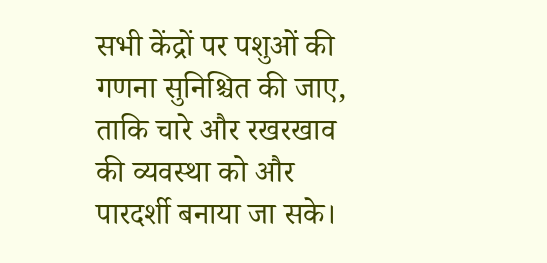सभी केंद्रों पर पशुओं की गणना सुनिश्चित की जाए, ताकि चारे और रखरखाव की व्यवस्था को और पारदर्शी बनाया जा सके।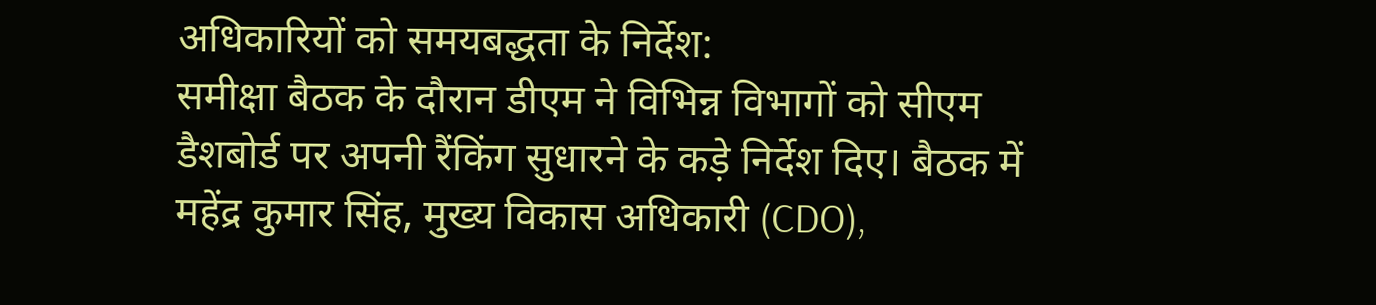अधिकारियों को समयबद्धता के निर्देश:
समीक्षा बैठक के दौरान डीएम ने विभिन्न विभागों को सीएम डैशबोर्ड पर अपनी रैंकिंग सुधारने के कड़े निर्देश दिए। बैठक में महेंद्र कुमार सिंह, मुख्य विकास अधिकारी (CDO),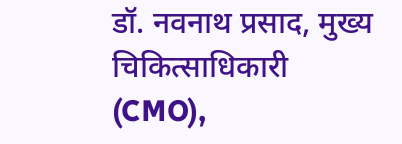डॉ. नवनाथ प्रसाद, मुख्य चिकित्साधिकारी (CMO),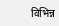विभिन्न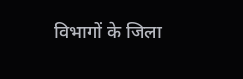विभागों के जिला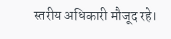स्तरीय अधिकारी मौजूद रहे।